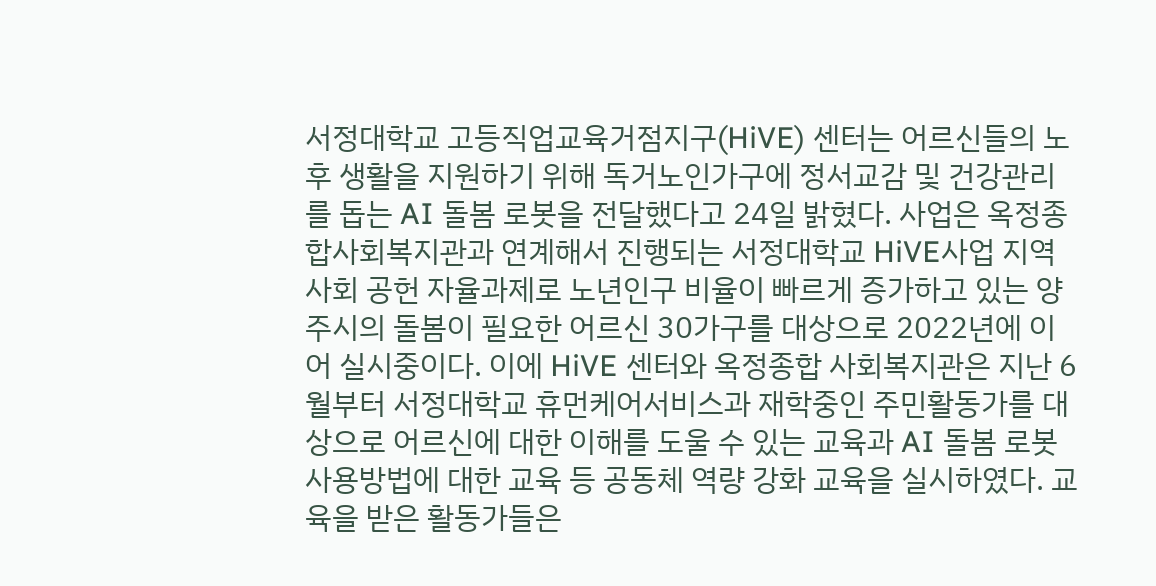서정대학교 고등직업교육거점지구(HiVE) 센터는 어르신들의 노후 생활을 지원하기 위해 독거노인가구에 정서교감 및 건강관리를 돕는 AI 돌봄 로봇을 전달했다고 24일 밝혔다. 사업은 옥정종합사회복지관과 연계해서 진행되는 서정대학교 HiVE사업 지역사회 공헌 자율과제로 노년인구 비율이 빠르게 증가하고 있는 양주시의 돌봄이 필요한 어르신 30가구를 대상으로 2022년에 이어 실시중이다. 이에 HiVE 센터와 옥정종합 사회복지관은 지난 6월부터 서정대학교 휴먼케어서비스과 재학중인 주민활동가를 대상으로 어르신에 대한 이해를 도울 수 있는 교육과 AI 돌봄 로봇 사용방법에 대한 교육 등 공동체 역량 강화 교육을 실시하였다. 교육을 받은 활동가들은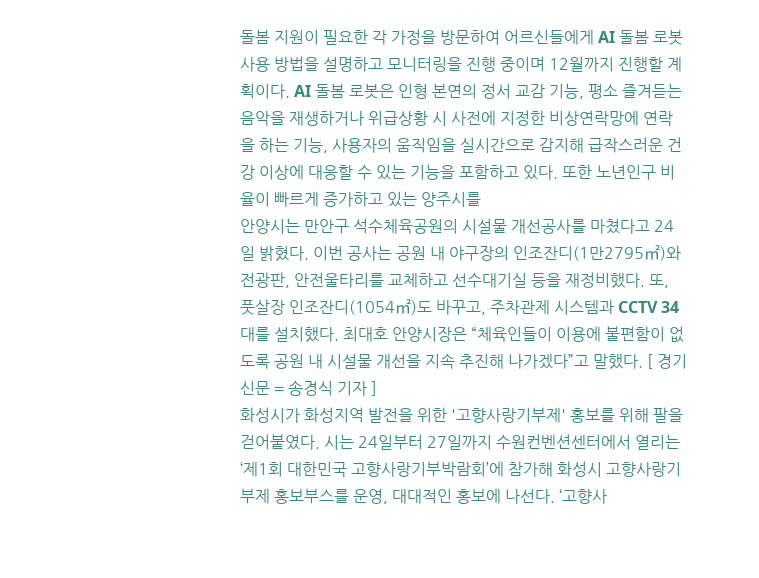돌봄 지원이 필요한 각 가정을 방문하여 어르신들에게 AI 돌봄 로봇 사용 방법을 설명하고 모니터링을 진행 중이며 12월까지 진행할 계획이다. AI 돌봄 로봇은 인형 본연의 정서 교감 기능, 평소 즐겨듣는 음악을 재생하거나 위급상황 시 사전에 지정한 비상연락망에 연락을 하는 기능, 사용자의 움직임을 실시간으로 감지해 급작스러운 건강 이상에 대응할 수 있는 기능을 포함하고 있다. 또한 노년인구 비율이 빠르게 증가하고 있는 양주시를
안양시는 만안구 석수체육공원의 시설물 개선공사를 마쳤다고 24일 밝혔다. 이번 공사는 공원 내 야구장의 인조잔디(1만2795㎡)와 전광판, 안전울타리를 교체하고 선수대기실 등을 재정비했다. 또, 풋살장 인조잔디(1054㎡)도 바꾸고, 주차관제 시스템과 CCTV 34대를 설치했다. 최대호 안양시장은 “체육인들이 이용에 불편함이 없도록 공원 내 시설물 개선을 지속 추진해 나가겠다”고 말했다. [ 경기신문 = 송경식 기자 ]
화성시가 화성지역 발전을 위한 '고향사랑기부제' 홍보를 위해 팔을 걷어붙였다. 시는 24일부터 27일까지 수원컨벤션센터에서 열리는 ‘제1회 대한민국 고향사랑기부박람회’에 참가해 화성시 고향사랑기부제 홍보부스를 운영, 대대적인 홍보에 나선다. ‘고향사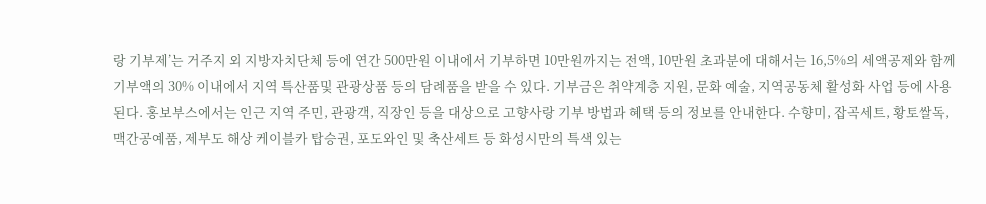랑 기부제’는 거주지 외 지방자치단체 등에 연간 500만원 이내에서 기부하면 10만원까지는 전액, 10만원 초과분에 대해서는 16,5%의 세액공제와 함께 기부액의 30% 이내에서 지역 특산품및 관광상품 등의 담례품을 받을 수 있다. 기부금은 취약계층 지원, 문화 예술, 지역공동체 활성화 사업 등에 사용된다. 홍보부스에서는 인근 지역 주민, 관광객, 직장인 등을 대상으로 고향사랑 기부 방법과 혜택 등의 정보를 안내한다. 수향미, 잡곡세트, 황토쌀독, 맥간공예품, 제부도 해상 케이블카 탑승권, 포도와인 및 축산세트 등 화성시만의 특색 있는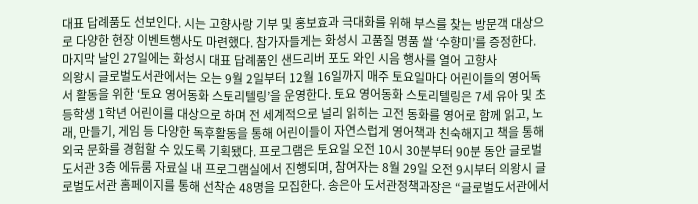대표 답례품도 선보인다. 시는 고향사랑 기부 및 홍보효과 극대화를 위해 부스를 찾는 방문객 대상으로 다양한 현장 이벤트행사도 마련했다. 참가자들게는 화성시 고품질 명품 쌀 ‘수향미’를 증정한다. 마지막 날인 27일에는 화성시 대표 답례품인 샌드리버 포도 와인 시음 행사를 열어 고향사
의왕시 글로벌도서관에서는 오는 9월 2일부터 12월 16일까지 매주 토요일마다 어린이들의 영어독서 활동을 위한 ‘토요 영어동화 스토리텔링’을 운영한다. 토요 영어동화 스토리텔링은 7세 유아 및 초등학생 1학년 어린이를 대상으로 하며 전 세계적으로 널리 읽히는 고전 동화를 영어로 함께 읽고, 노래, 만들기, 게임 등 다양한 독후활동을 통해 어린이들이 자연스럽게 영어책과 친숙해지고 책을 통해 외국 문화를 경험할 수 있도록 기획됐다. 프로그램은 토요일 오전 10시 30분부터 90분 동안 글로벌도서관 3층 에듀룸 자료실 내 프로그램실에서 진행되며, 참여자는 8월 29일 오전 9시부터 의왕시 글로벌도서관 홈페이지를 통해 선착순 48명을 모집한다. 송은아 도서관정책과장은 “글로벌도서관에서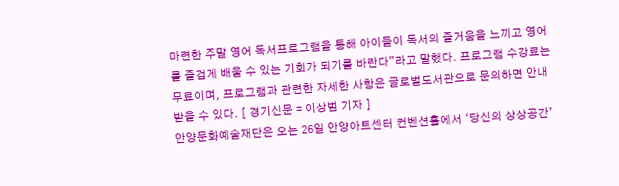마련한 주말 영어 독서프로그램을 통해 아이들이 독서의 즐거움을 느끼고 영어를 즐겁게 배울 수 있는 기회가 되기를 바란다”라고 말했다. 프로그램 수강료는 무료이며, 프로그램과 관련한 자세한 사항은 글로벌도서관으로 문의하면 안내받을 수 있다. [ 경기신문 = 이상범 기자 ]
안양문화예술재단은 오는 26일 안양아트센터 컨벤션홀에서 ‘당신의 상상공간’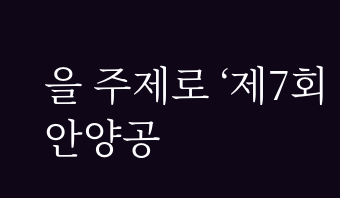을 주제로 ‘제7회 안양공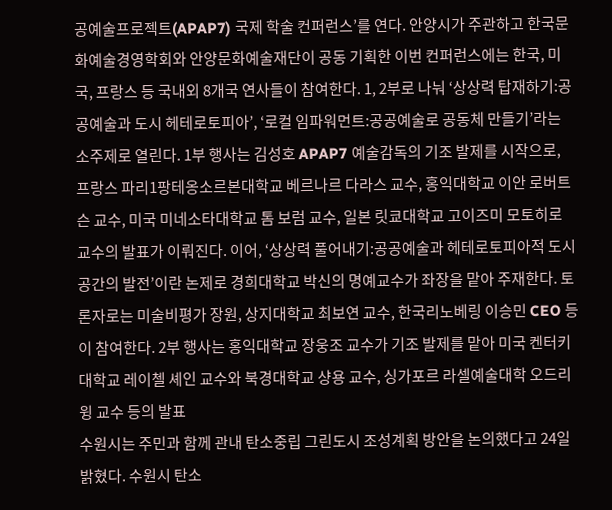공예술프로젝트(APAP7) 국제 학술 컨퍼런스’를 연다. 안양시가 주관하고 한국문화예술경영학회와 안양문화예술재단이 공동 기획한 이번 컨퍼런스에는 한국, 미국, 프랑스 등 국내외 8개국 연사들이 참여한다. 1, 2부로 나눠 ‘상상력 탑재하기:공공예술과 도시 헤테로토피아’, ‘로컬 임파워먼트:공공예술로 공동체 만들기’라는 소주제로 열린다. 1부 행사는 김성호 APAP7 예술감독의 기조 발제를 시작으로, 프랑스 파리1팡테옹소르본대학교 베르나르 다라스 교수, 홍익대학교 이안 로버트슨 교수, 미국 미네소타대학교 톰 보럼 교수, 일본 릿쿄대학교 고이즈미 모토히로 교수의 발표가 이뤄진다. 이어, ‘상상력 풀어내기:공공예술과 헤테로토피아적 도시 공간의 발전’이란 논제로 경희대학교 박신의 명예교수가 좌장을 맡아 주재한다. 토론자로는 미술비평가 장원, 상지대학교 최보연 교수, 한국리노베링 이승민 CEO 등이 참여한다. 2부 행사는 홍익대학교 장웅조 교수가 기조 발제를 맡아 미국 켄터키대학교 레이첼 셰인 교수와 북경대학교 샹용 교수, 싱가포르 라셀예술대학 오드리 윙 교수 등의 발표
수원시는 주민과 함께 관내 탄소중립 그린도시 조성계획 방안을 논의했다고 24일 밝혔다. 수원시 탄소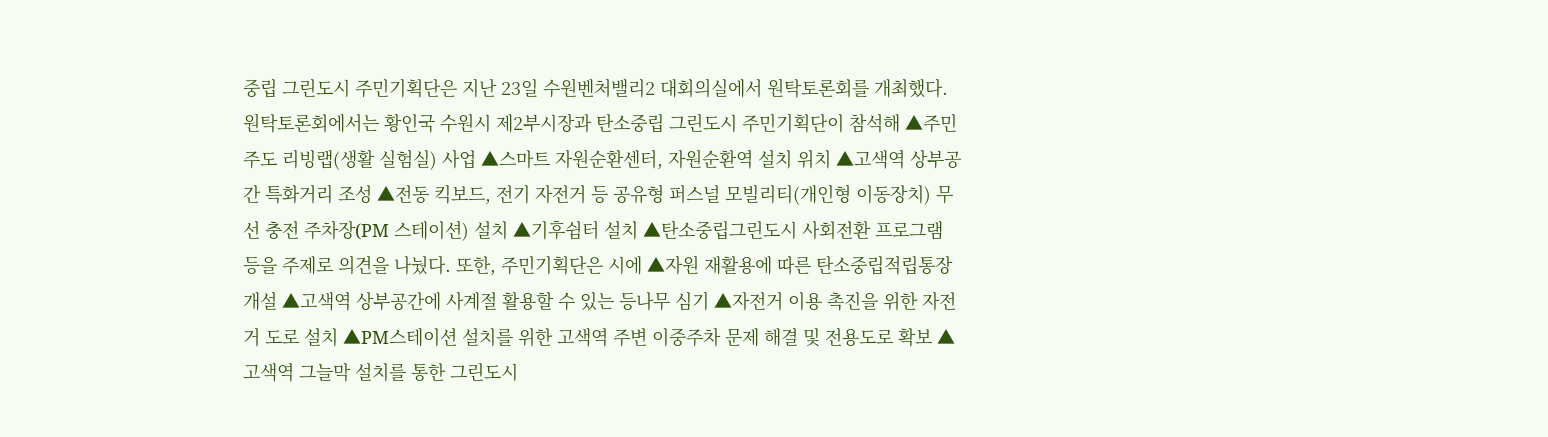중립 그린도시 주민기획단은 지난 23일 수원벤처밸리2 대회의실에서 원탁토론회를 개최했다. 원탁토론회에서는 황인국 수원시 제2부시장과 탄소중립 그린도시 주민기획단이 참석해 ▲주민주도 리빙랩(생활 실험실) 사업 ▲스마트 자원순환센터, 자원순환역 설치 위치 ▲고색역 상부공간 특화거리 조성 ▲전동 킥보드, 전기 자전거 등 공유형 퍼스널 모빌리티(개인형 이동장치) 무선 충전 주차장(PM 스테이션) 설치 ▲기후쉼터 설치 ▲탄소중립그린도시 사회전환 프로그램 등을 주제로 의견을 나눴다. 또한, 주민기획단은 시에 ▲자원 재활용에 따른 탄소중립적립통장 개설 ▲고색역 상부공간에 사계절 활용할 수 있는 등나무 심기 ▲자전거 이용 촉진을 위한 자전거 도로 설치 ▲PM스테이션 설치를 위한 고색역 주변 이중주차 문제 해결 및 전용도로 확보 ▲고색역 그늘막 설치를 통한 그린도시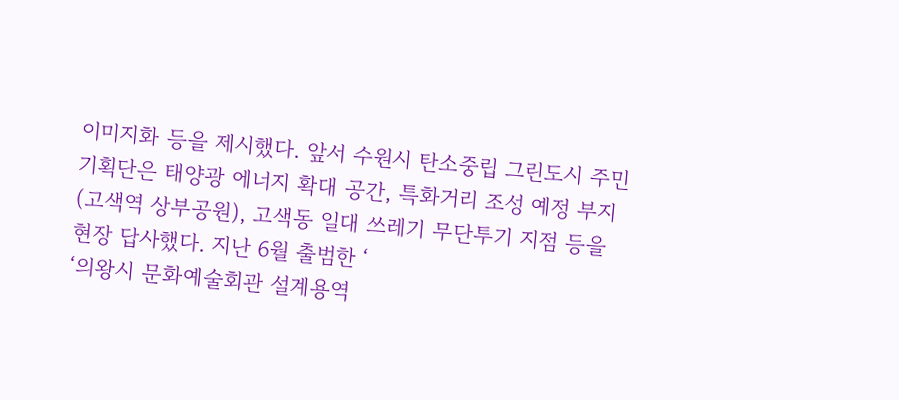이미지화 등을 제시했다. 앞서 수원시 탄소중립 그린도시 주민기획단은 태양광 에너지 확대 공간, 특화거리 조성 예정 부지(고색역 상부공원), 고색동 일대 쓰레기 무단투기 지점 등을 현장 답사했다. 지난 6월 출범한 ‘
‘의왕시 문화예술회관 설계용역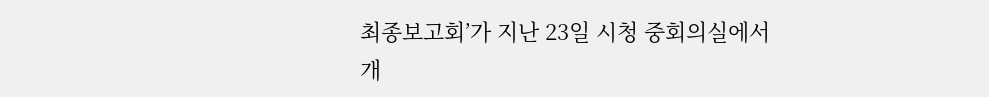최종보고회’가 지난 23일 시청 중회의실에서 개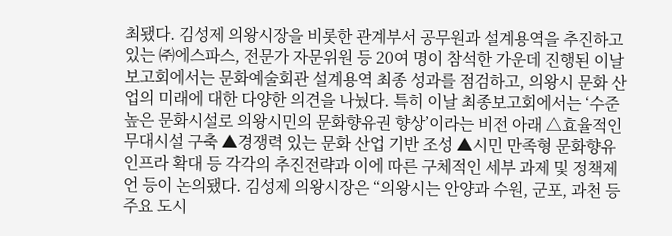최됐다. 김성제 의왕시장을 비롯한 관계부서 공무원과 설계용역을 추진하고 있는 ㈜에스파스, 전문가 자문위원 등 20여 명이 참석한 가운데 진행된 이날 보고회에서는 문화예술회관 설계용역 최종 성과를 점검하고, 의왕시 문화 산업의 미래에 대한 다양한 의견을 나눴다. 특히 이날 최종보고회에서는 ‘수준높은 문화시설로 의왕시민의 문화향유권 향상’이라는 비전 아래 △효율적인 무대시설 구축 ▲경쟁력 있는 문화 산업 기반 조성 ▲시민 만족형 문화향유 인프라 확대 등 각각의 추진전략과 이에 따른 구체적인 세부 과제 및 정책제언 등이 논의됐다. 김성제 의왕시장은 “의왕시는 안양과 수원, 군포, 과천 등 주요 도시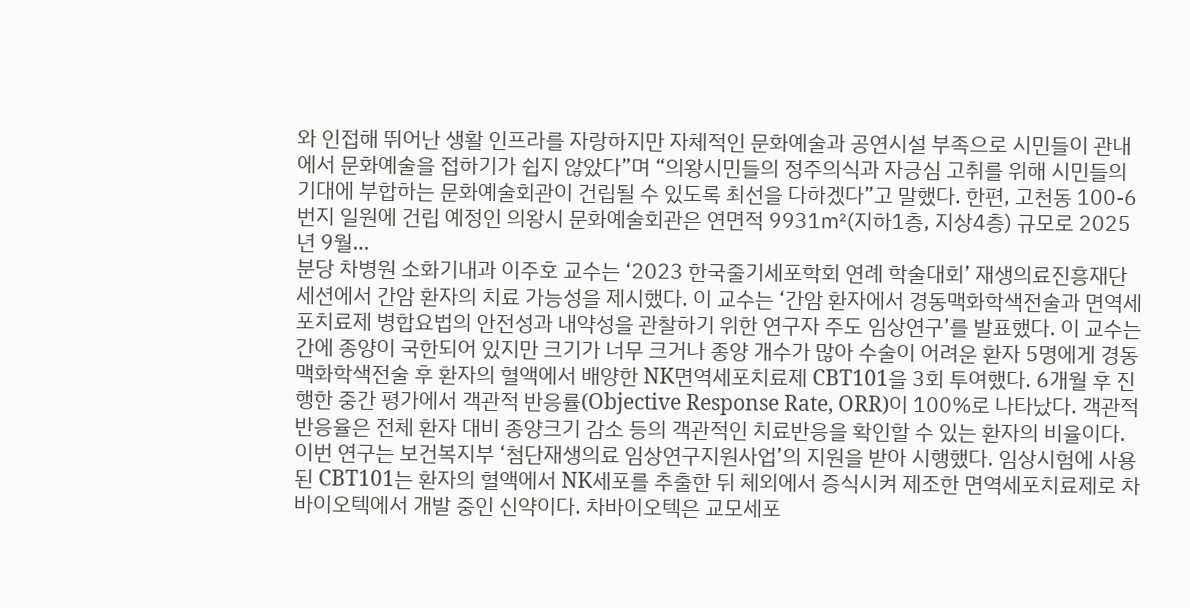와 인접해 뛰어난 생활 인프라를 자랑하지만 자체적인 문화예술과 공연시설 부족으로 시민들이 관내에서 문화예술을 접하기가 쉽지 않았다”며 “의왕시민들의 정주의식과 자긍심 고취를 위해 시민들의 기대에 부합하는 문화예술회관이 건립될 수 있도록 최선을 다하겠다”고 말했다. 한편, 고천동 100-6번지 일원에 건립 예정인 의왕시 문화예술회관은 연면적 9931㎡(지하1층, 지상4층) 규모로 2025년 9월…
분당 차병원 소화기내과 이주호 교수는 ‘2023 한국줄기세포학회 연례 학술대회’ 재생의료진흥재단 세션에서 간암 환자의 치료 가능성을 제시했다. 이 교수는 ‘간암 환자에서 경동맥화학색전술과 면역세포치료제 병합요법의 안전성과 내약성을 관찰하기 위한 연구자 주도 임상연구’를 발표했다. 이 교수는 간에 종양이 국한되어 있지만 크기가 너무 크거나 종양 개수가 많아 수술이 어려운 환자 5명에게 경동맥화학색전술 후 환자의 혈액에서 배양한 NK면역세포치료제 CBT101을 3회 투여했다. 6개월 후 진행한 중간 평가에서 객관적 반응률(Objective Response Rate, ORR)이 100%로 나타났다. 객관적 반응율은 전체 환자 대비 종양크기 감소 등의 객관적인 치료반응을 확인할 수 있는 환자의 비율이다. 이번 연구는 보건복지부 ‘첨단재생의료 임상연구지원사업’의 지원을 받아 시행했다. 임상시험에 사용된 CBT101는 환자의 혈액에서 NK세포를 추출한 뒤 체외에서 증식시켜 제조한 면역세포치료제로 차바이오텍에서 개발 중인 신약이다. 차바이오텍은 교모세포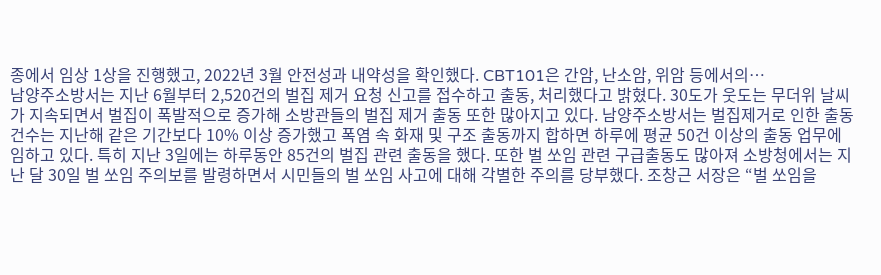종에서 임상 1상을 진행했고, 2022년 3월 안전성과 내약성을 확인했다. CBT101은 간암, 난소암, 위암 등에서의…
남양주소방서는 지난 6월부터 2,520건의 벌집 제거 요청 신고를 접수하고 출동, 처리했다고 밝혔다. 30도가 웃도는 무더위 날씨가 지속되면서 벌집이 폭발적으로 증가해 소방관들의 벌집 제거 출동 또한 많아지고 있다. 남양주소방서는 벌집제거로 인한 출동건수는 지난해 같은 기간보다 10% 이상 증가했고 폭염 속 화재 및 구조 출동까지 합하면 하루에 평균 50건 이상의 출동 업무에 임하고 있다. 특히 지난 3일에는 하루동안 85건의 벌집 관련 출동을 했다. 또한 벌 쏘임 관련 구급출동도 많아져 소방청에서는 지난 달 30일 벌 쏘임 주의보를 발령하면서 시민들의 벌 쏘임 사고에 대해 각별한 주의를 당부했다. 조창근 서장은 “벌 쏘임을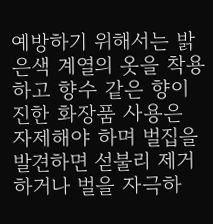예방하기 위해서는 밝은색 계열의 옷을 착용하고 향수 같은 향이 진한 화장품 사용은 자제해야 하며 벌집을 발견하면 섣불리 제거하거나 벌을 자극하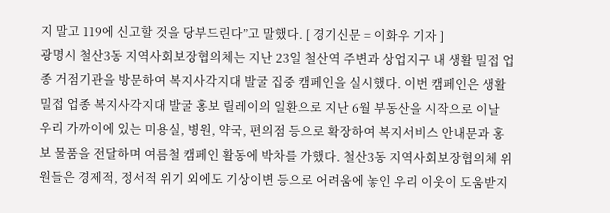지 말고 119에 신고할 것을 당부드린다”고 말했다. [ 경기신문 = 이화우 기자 ]
광명시 철산3동 지역사회보장협의체는 지난 23일 철산역 주변과 상업지구 내 생활 밀접 업종 거점기관을 방문하여 복지사각지대 발굴 집중 캠페인을 실시했다. 이번 캠페인은 생활 밀접 업종 복지사각지대 발굴 홍보 릴레이의 일환으로 지난 6월 부동산을 시작으로 이날 우리 가까이에 있는 미용실, 병원, 약국, 편의점 등으로 확장하여 복지서비스 안내문과 홍보 물품을 전달하며 여름철 캠페인 활동에 박차를 가했다. 철산3동 지역사회보장협의체 위원들은 경제적, 정서적 위기 외에도 기상이변 등으로 어려움에 놓인 우리 이웃이 도움받지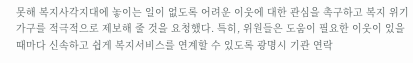못해 복지사각지대에 놓이는 일이 없도록 어려운 이웃에 대한 관심을 촉구하고 복지 위기가구를 적극적으로 제보해 줄 것을 요청했다. 특히, 위원들은 도움이 필요한 이웃이 있을 때마다 신속하고 쉽게 복지서비스를 연계할 수 있도록 광명시 기관 연락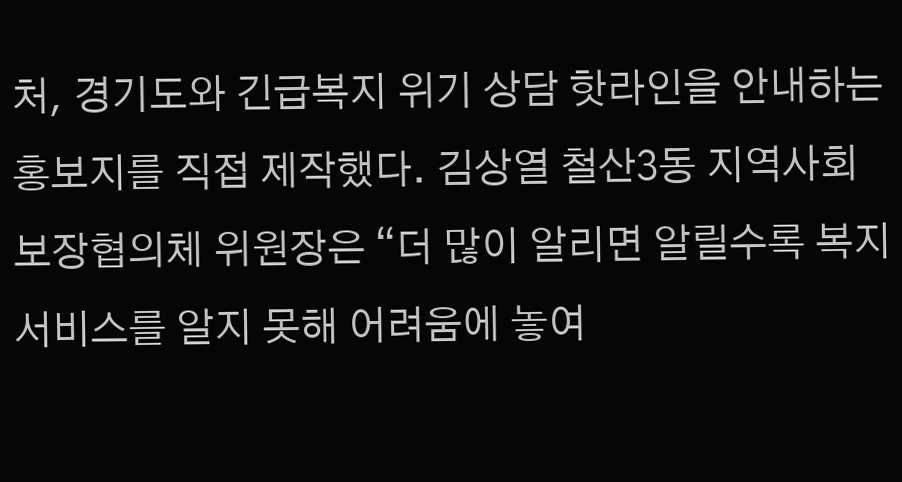처, 경기도와 긴급복지 위기 상담 핫라인을 안내하는 홍보지를 직접 제작했다. 김상열 철산3동 지역사회보장협의체 위원장은 “더 많이 알리면 알릴수록 복지서비스를 알지 못해 어려움에 놓여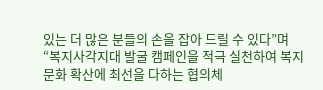있는 더 많은 분들의 손을 잡아 드릴 수 있다”며 “복지사각지대 발굴 캠페인을 적극 실천하여 복지문화 확산에 최선을 다하는 협의체